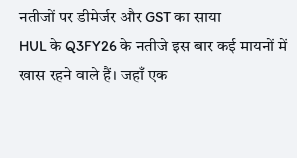नतीजों पर डीमेर्जर और GST का साया
HUL के Q3FY26 के नतीजे इस बार कई मायनों में खास रहने वाले हैं। जहाँ एक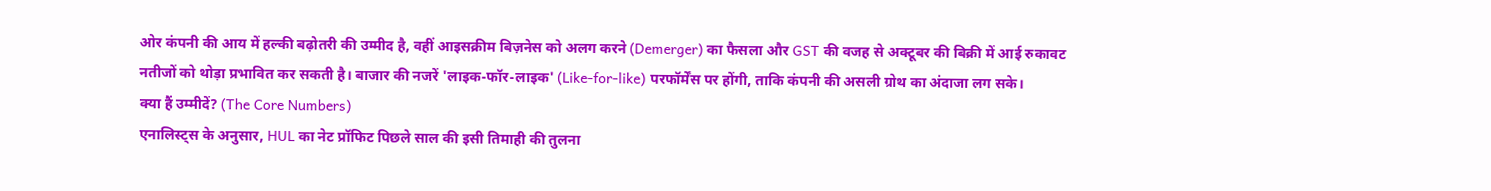ओर कंपनी की आय में हल्की बढ़ोतरी की उम्मीद है, वहीं आइसक्रीम बिज़नेस को अलग करने (Demerger) का फैसला और GST की वजह से अक्टूबर की बिक्री में आई रुकावट नतीजों को थोड़ा प्रभावित कर सकती है। बाजार की नजरें 'लाइक-फॉर-लाइक' (Like-for-like) परफॉर्मेंस पर होंगी, ताकि कंपनी की असली ग्रोथ का अंदाजा लग सके।
क्या हैं उम्मीदें? (The Core Numbers)
एनालिस्ट्स के अनुसार, HUL का नेट प्रॉफिट पिछले साल की इसी तिमाही की तुलना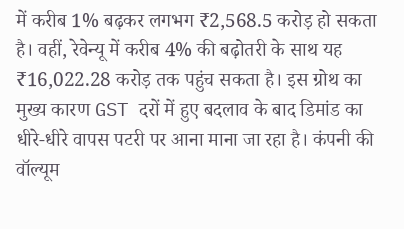में करीब 1% बढ़कर लगभग ₹2,568.5 करोड़ हो सकता है। वहीं, रेवेन्यू में करीब 4% की बढ़ोतरी के साथ यह ₹16,022.28 करोड़ तक पहुंच सकता है। इस ग्रोथ का मुख्य कारण GST दरों में हुए बदलाव के बाद डिमांड का धीरे-धीरे वापस पटरी पर आना माना जा रहा है। कंपनी की वॉल्यूम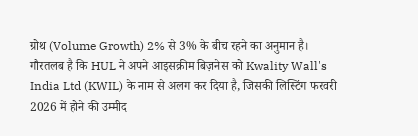ग्रोथ (Volume Growth) 2% से 3% के बीच रहने का अनुमान है।
गौरतलब है कि HUL ने अपने आइसक्रीम बिज़नेस को Kwality Wall's India Ltd (KWIL) के नाम से अलग कर दिया है, जिसकी लिस्टिंग फरवरी 2026 में होने की उम्मीद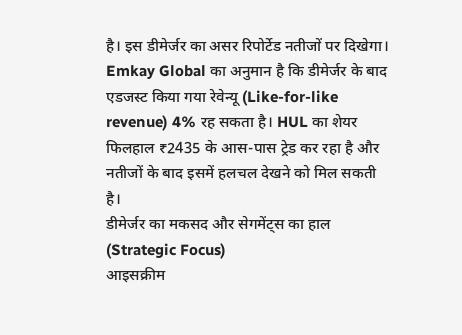है। इस डीमेर्जर का असर रिपोर्टेड नतीजों पर दिखेगा। Emkay Global का अनुमान है कि डीमेर्जर के बाद एडजस्ट किया गया रेवेन्यू (Like-for-like revenue) 4% रह सकता है। HUL का शेयर फिलहाल ₹2435 के आस-पास ट्रेड कर रहा है और नतीजों के बाद इसमें हलचल देखने को मिल सकती है।
डीमेर्जर का मकसद और सेगमेंट्स का हाल (Strategic Focus)
आइसक्रीम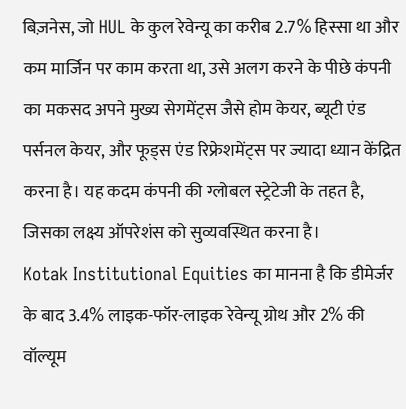बिज़नेस, जो HUL के कुल रेवेन्यू का करीब 2.7% हिस्सा था और कम मार्जिन पर काम करता था, उसे अलग करने के पीछे कंपनी का मकसद अपने मुख्य सेगमेंट्स जैसे होम केयर, ब्यूटी एंड पर्सनल केयर, और फूड्स एंड रिफ्रेशमेंट्स पर ज्यादा ध्यान केंद्रित करना है। यह कदम कंपनी की ग्लोबल स्ट्रेटेजी के तहत है, जिसका लक्ष्य ऑपरेशंस को सुव्यवस्थित करना है।
Kotak Institutional Equities का मानना है कि डीमेर्जर के बाद 3.4% लाइक-फॉर-लाइक रेवेन्यू ग्रोथ और 2% की वॉल्यूम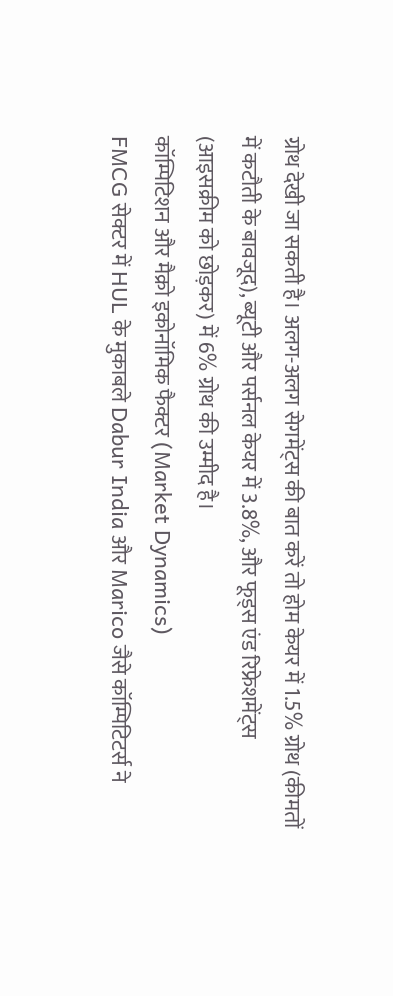ग्रोथ देखी जा सकती है। अलग-अलग सेगमेंट्स की बात करें तो होम केयर में 1.5% ग्रोथ (कीमतों में कटौती के बावजूद), ब्यूटी और पर्सनल केयर में 3.8%, और फूड्स एंड रिफ्रेशमेंट्स (आइसक्रीम को छोड़कर) में 6% ग्रोथ की उम्मीद है।
कॉम्पिटिशन और मैक्रो इकोनॉमिक फैक्टर (Market Dynamics)
FMCG सेक्टर में HUL के मुकाबले Dabur India और Marico जैसे कॉम्पिटिटर्स ने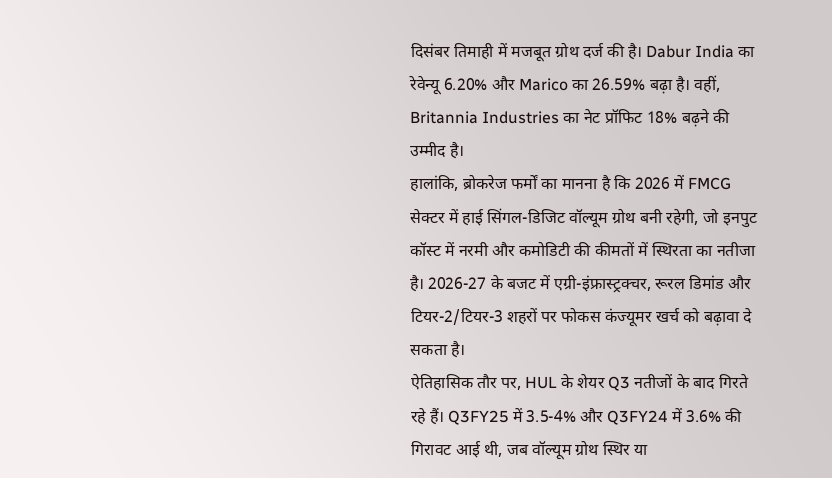दिसंबर तिमाही में मजबूत ग्रोथ दर्ज की है। Dabur India का रेवेन्यू 6.20% और Marico का 26.59% बढ़ा है। वहीं, Britannia Industries का नेट प्रॉफिट 18% बढ़ने की उम्मीद है।
हालांकि, ब्रोकरेज फर्मों का मानना है कि 2026 में FMCG सेक्टर में हाई सिंगल-डिजिट वॉल्यूम ग्रोथ बनी रहेगी, जो इनपुट कॉस्ट में नरमी और कमोडिटी की कीमतों में स्थिरता का नतीजा है। 2026-27 के बजट में एग्री-इंफ्रास्ट्रक्चर, रूरल डिमांड और टियर-2/टियर-3 शहरों पर फोकस कंज्यूमर खर्च को बढ़ावा दे सकता है।
ऐतिहासिक तौर पर, HUL के शेयर Q3 नतीजों के बाद गिरते रहे हैं। Q3FY25 में 3.5-4% और Q3FY24 में 3.6% की गिरावट आई थी, जब वॉल्यूम ग्रोथ स्थिर या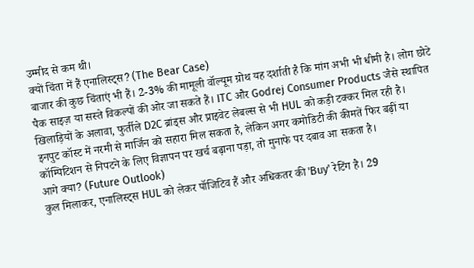उम्मीद से कम थी।
क्यों चिंता में हैं एनालिस्ट्स? (The Bear Case)
बाजार की कुछ चिंताएं भी हैं। 2-3% की मामूली वॉल्यूम ग्रोथ यह दर्शाती है कि मांग अभी भी धीमी है। लोग छोटे पैक साइज़ या सस्ते विकल्पों की ओर जा सकते हैं। ITC और Godrej Consumer Products जैसे स्थापित खिलाड़ियों के अलावा, फुर्तीले D2C ब्रांड्स और प्राइवेट लेबल्स से भी HUL को कड़ी टक्कर मिल रही है।
इनपुट कॉस्ट में नरमी से मार्जिन को सहारा मिल सकता है, लेकिन अगर कमोडिटी की कीमतें फिर बढ़ीं या कॉम्पिटिशन से निपटने के लिए विज्ञापन पर खर्च बढ़ाना पड़ा, तो मुनाफे पर दबाव आ सकता है।
आगे क्या? (Future Outlook)
कुल मिलाकर, एनालिस्ट्स HUL को लेकर पॉजिटिव हैं और अधिकतर की 'Buy' रेटिंग है। 29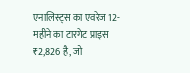एनालिस्ट्स का एवरेज 12-महीने का टारगेट प्राइस ₹2,826 है, जो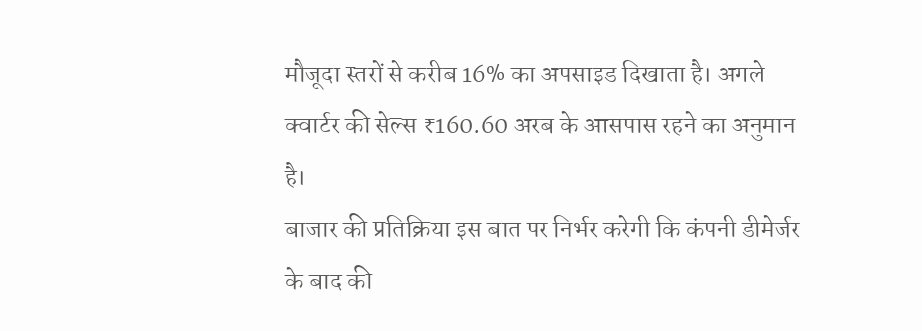मौजूदा स्तरों से करीब 16% का अपसाइड दिखाता है। अगले क्वार्टर की सेल्स ₹160.60 अरब के आसपास रहने का अनुमान है।
बाजार की प्रतिक्रिया इस बात पर निर्भर करेगी कि कंपनी डीमेर्जर के बाद की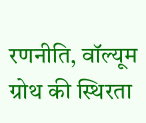रणनीति, वॉल्यूम ग्रोथ की स्थिरता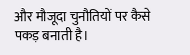और मौजूदा चुनौतियों पर कैसे पकड़ बनाती है।